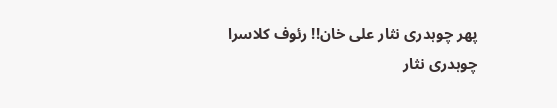پھر چوہدری نثار علی خان!! رئوف کلاسرا
چوہدری نثار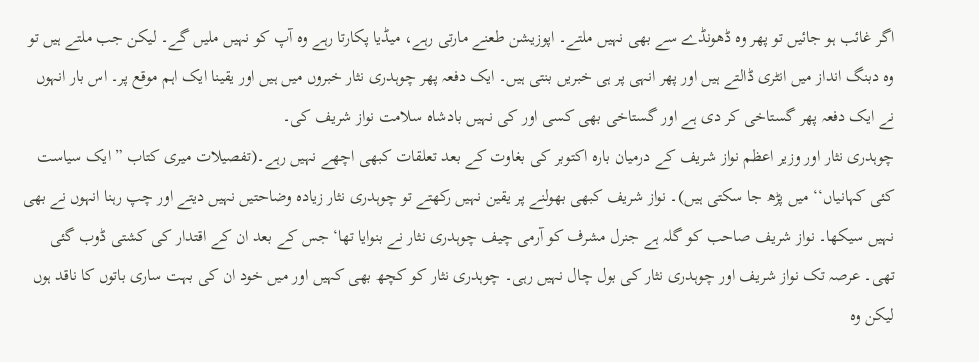اگر غائب ہو جائیں تو پھر وہ ڈھونڈے سے بھی نہیں ملتے۔ اپوزیشن طعنے مارتی رہے، میڈیا پکارتا رہے وہ آپ کو نہیں ملیں گے۔ لیکن جب ملتے ہیں تو وہ دبنگ انداز میں انٹری ڈالتے ہیں اور پھر انہی پر ہی خبریں بنتی ہیں۔ ایک دفعہ پھر چوہدری نثار خبروں میں ہیں اور یقینا ایک اہم موقع پر۔ اس بار انہوں نے ایک دفعہ پھر گستاخی کر دی ہے اور گستاخی بھی کسی اور کی نہیں بادشاہ سلامت نواز شریف کی۔
چوہدری نثار اور وزیر اعظم نواز شریف کے درمیان بارہ اکتوبر کی بغاوت کے بعد تعلقات کبھی اچھے نہیں رہے۔(تفصیلات میری کتاب ”ایک سیاست کئی کہانیاں‘‘ میں پڑھ جا سکتی ہیں)۔ نواز شریف کبھی بھولنے پر یقین نہیں رکھتے تو چوہدری نثار زیادہ وضاحتیں نہیں دیتے اور چپ رہنا انہوں نے بھی نہیں سیکھا۔ نواز شریف صاحب کو گلہ ہے جنرل مشرف کو آرمی چیف چوہدری نثار نے بنوایا تھا‘ جس کے بعد ان کے اقتدار کی کشتی ڈوب گئی تھی۔ عرصہ تک نواز شریف اور چوہدری نثار کی بول چال نہیں رہی۔ چوہدری نثار کو کچھ بھی کہیں اور میں خود ان کی بہت ساری باتوں کا ناقد ہوں لیکن وہ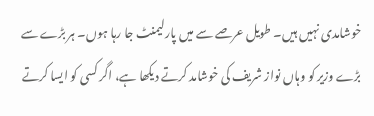خوشامدی نہیں ہیں۔ طویل عرصے سے میں پارلیمنٹ جا رہا ہوں۔ ہر بڑے سے بڑے وزیر کو وہاں نواز شریف کی خوشامد کرتے دیکھا ہے، اگر کسی کو ایسا کرتے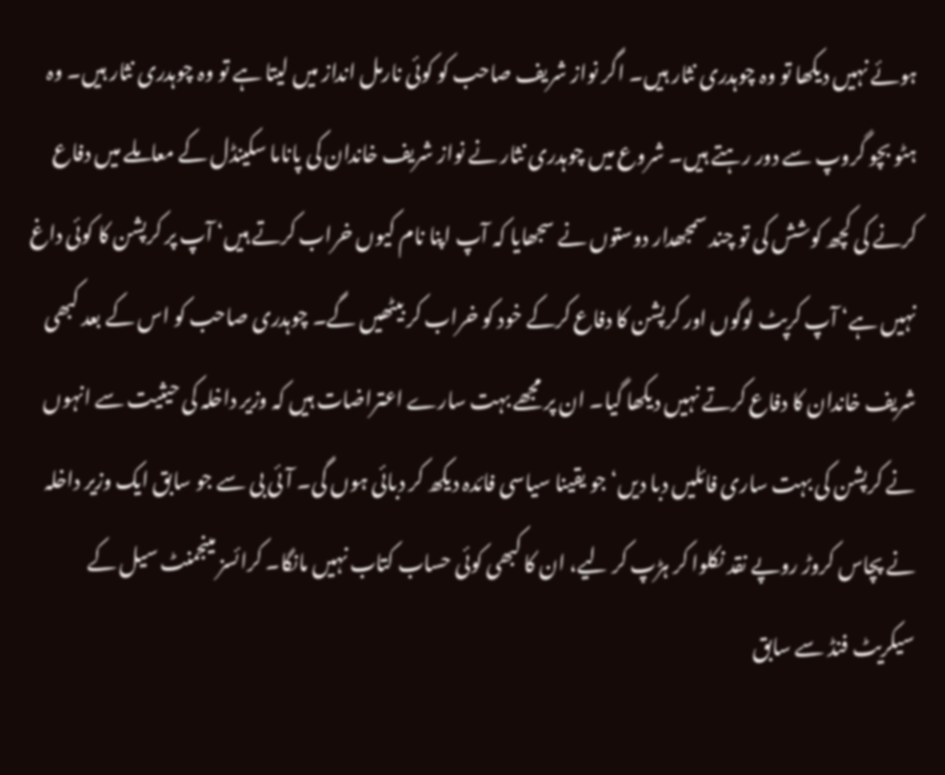ہوئے نہیں دیکھا تو وہ چوہدری نثار ہیں۔ اگر نواز شریف صاحب کو کوئی نارمل انداز میں لیتا ہے تو وہ چوہدری نثار ہیں۔ وہ ہٹو بچو گروپ سے دور رہتے ہیں۔ شروع میں چوہدری نثار نے نواز شریف خاندان کی پاناما سکینڈل کے معاملے میں دفاع کرنے کی کچھ کوشش کی تو چند سمجھدار دوستوں نے سجھایا کہ آپ اپنا نام کیوں خراب کرتے ہیں‘ آپ پر کرپشن کا کوئی داغ نہیں ہے‘ آپ کرپٹ لوگوں اور کرپشن کا دفاع کرکے خود کو خراب کر بیٹھیں گے۔ چوہدری صاحب کو اس کے بعد کبھی شریف خاندان کا دفاع کرتے نہیں دیکھا گیا۔ ان پر مجھے بہت سارے اعتراضات ہیں کہ وزیر داخلہ کی حیثیت سے انہوں نے کرپشن کی بہت ساری فائلیں دبا دیں‘ جو یقینا سیاسی فائدہ دیکھ کر دبائی ہوں گی۔ آئی بی سے جو سابق ایک وزیر داخلہ نے پچاس کروڑ روپے نقد نکلوا کر ہڑپ کر لیے، ان کا کبھی کوئی حساب کتاب نہیں مانگا۔ کرائسز مینجمنٹ سیل کے سیکریٹ فنڈ سے سابق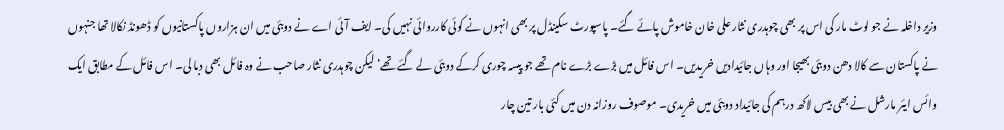وزیر داخلہ نے جو لوٹ مار کی اس پر بھی چوہدری نثار علی خان خاموش پائے گئے۔ پاسپورٹ سکینڈل پر بھی انہوں نے کوئی کارروائی نہیں کی۔ ایف آئی اے نے دوبئی میں ان ہزاروں پاکستانیوں کو ڈھونڈ نکالا تھا جنہوں نے پاکستان سے کالا دھن دوبئی بھیجا اور وہاں جائیدادیں خریدیں۔ اس فائل میں بڑے بڑے نام تھے جو پیسہ چوری کرکے دوبئی لے گئے تھے‘ لیکن چوہدری نثار صاحب نے وہ فائل بھی دبا لی۔ اس فائل کے مطابق ایک وائس ایئر مارشل نے بھی بیس لاکھ درہم کی جائیداد دوبئی میں خریدی۔ موصوف روزانہ دن میں کئی بار تین چار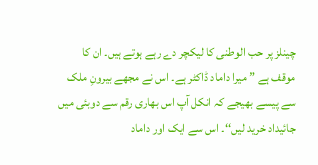چینلز پر حب الوطنی کا لیکچر دے رہے ہوتے ہیں۔ ان کا موقف ہے ”میرا داماد ڈاکٹر ہے۔ اس نے مجھے بیرونِ ملک سے پیسے بھیجے کہ انکل آپ اس بھاری رقم سے دوبئی میں جائیداد خرید لیں‘‘۔ اس سے ایک اور داماد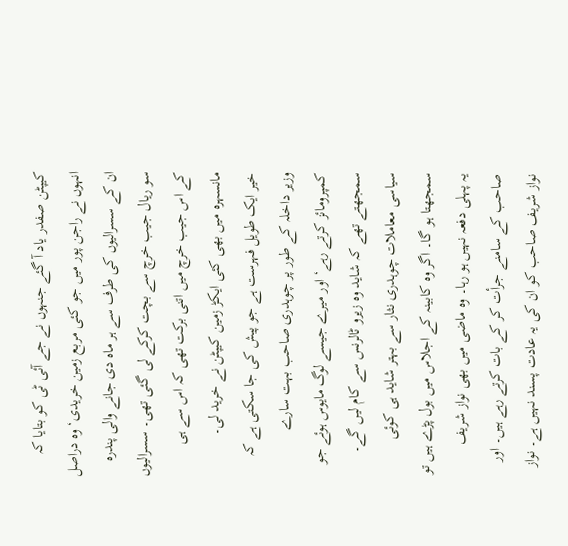کیپٹن صفدر یاد آ گئے جنہوں نے جے آئی ٹی کو بتایا کہ انہوں نے راجن پور میں جو کئی مربع زمین خریدی‘ وہ دراصل ان کے سسرالیوں کی طرف سے ہر ماہ دی جانے والی پندرہ سو ریال جیب خرچ سے بچت کرکے لی گئی تھی۔ سسرالیوں کے اس جیب خرچ میں اتنی برکت تھی کہ اس سے ہی مانسہرہ میں بھی کئی ایکڑ زمین کیپٹن نے خرید لی۔
خیر ایک طویل فہرست ہے جو پیش کی جا سکتی ہے کہ وزیر داخلہ کے طور پر چوہدری صاحب بہت سارے کمپرومائز کرتے رہے‘ اور میرے جیسے لوگ مایوس ہوئے جو سمجھتے تھے کہ شاید وہ زیرو ٹالرنس سے کام لیں گے۔
سیاسی معاملات چوہدری نثار سے بہتر شاید ہی کوئی سمجھتا ہو گا۔ اگر وہ کابینہ کے اجلاس میں بول پڑے ہیں تو یہ پہلی دفعہ نہیں ہو رہا۔ وہ ماضی میں بھی نواز شریف صاحب کے سامنے جرأت کر کے بات کرتے رہے ہیں۔ اور نواز شریف صاحب کو ان کی یہ عادت پسند نہیں ہے۔ نواز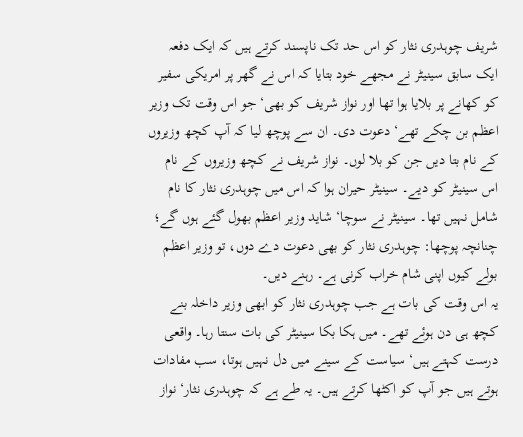شریف چوہدری نثار کو اس حد تک ناپسند کرتے ہیں کہ ایک دفعہ ایک سابق سینیٹر نے مجھے خود بتایا کہ اس نے گھر پر امریکی سفیر کو کھانے پر بلایا ہوا تھا اور نواز شریف کو بھی‘ جو اس وقت تک وزیر اعظم بن چکے تھے‘ دعوت دی۔ ان سے پوچھ لیا کہ آپ کچھ وزیروں کے نام بتا دیں جن کو بلا لوں۔ نواز شریف نے کچھ وزیروں کے نام اس سینیٹر کو دیے۔ سینیٹر حیران ہوا کہ اس میں چوہدری نثار کا نام شامل نہیں تھا۔ سینیٹر نے سوچا‘ شاید وزیر اعظم بھول گئے ہوں گے؛ چنانچہ پوچھا: چوہدری نثار کو بھی دعوت دے دوں، تو وزیر اعظم بولے کیوں اپنی شام خراب کرنی ہے۔ رہنے دیں۔
یہ اس وقت کی بات ہے جب چوہدری نثار کو ابھی وزیر داخلہ بنے کچھ ہی دن ہوئے تھے۔ میں ہکا بکا سینیٹر کی بات سنتا رہا۔ واقعی درست کہتے ہیں‘ سیاست کے سینے میں دل نہیں ہوتا، سب مفادات ہوتے ہیں جو آپ کو اکٹھا کرتے ہیں۔ یہ طے ہے کہ چوہدری نثار‘ نواز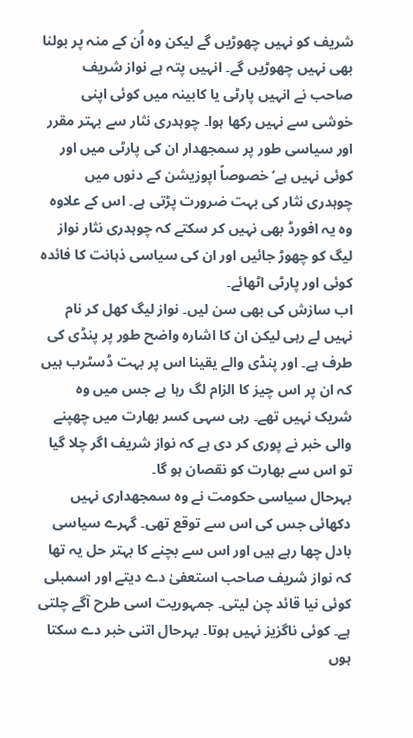شریف کو نہیں چھوڑیں گے لیکن وہ اُن کے منہ پر بولنا بھی نہیں چھوڑیں گے۔ انہیں پتہ ہے نواز شریف صاحب نے انہیں پارٹی یا کابینہ میں کوئی اپنی خوشی سے نہیں رکھا ہوا۔ چوہدری نثار سے بہتر مقرر اور سیاسی طور پر سمجھدار ان کی پارٹی میں اور کوئی نہیں ہے‘ خصوصاً اپوزیشن کے دنوں میں چوہدری نثار کی بہت ضرورت پڑتی ہے۔ اس کے علاوہ وہ یہ افورڈ بھی نہیں کر سکتے کہ چوہدری نثار نواز لیگ کو چھوڑ جائیں اور ان کی سیاسی ذہانت کا فائدہ کوئی اور پارٹی اٹھائے۔
اب سازش کی بھی سن لیں۔ نواز لیگ کھل کر نام نہیں لے رہی لیکن ان کا اشارہ واضح طور پر پنڈی کی طرف ہے۔ اور پنڈی والے یقینا اس پر بہت ڈسٹرب ہیں کہ ان پر اس چیز کا الزام لگ رہا ہے جس میں وہ شریک نہیں تھے۔ رہی سہی کسر بھارت میں چھپنے والی خبر نے پوری کر دی ہے کہ نواز شریف اگر چلا گیا تو اس سے بھارت کو نقصان ہو گا۔
بہرحال سیاسی حکومت نے وہ سمجھداری نہیں دکھائی جس کی اس سے توقع تھی۔ گہرے سیاسی بادل چھا رہے ہیں اور اس سے بچنے کا بہتر حل یہ تھا کہ نواز شریف صاحب استعفیٰ دے دیتے اور اسمبلی کوئی نیا قائد چن لیتی۔ جمہوریت اسی طرح آگے چلتی ہے۔ کوئی ناگزیز نہیں ہوتا۔ بہرحال اتنی خبر دے سکتا ہوں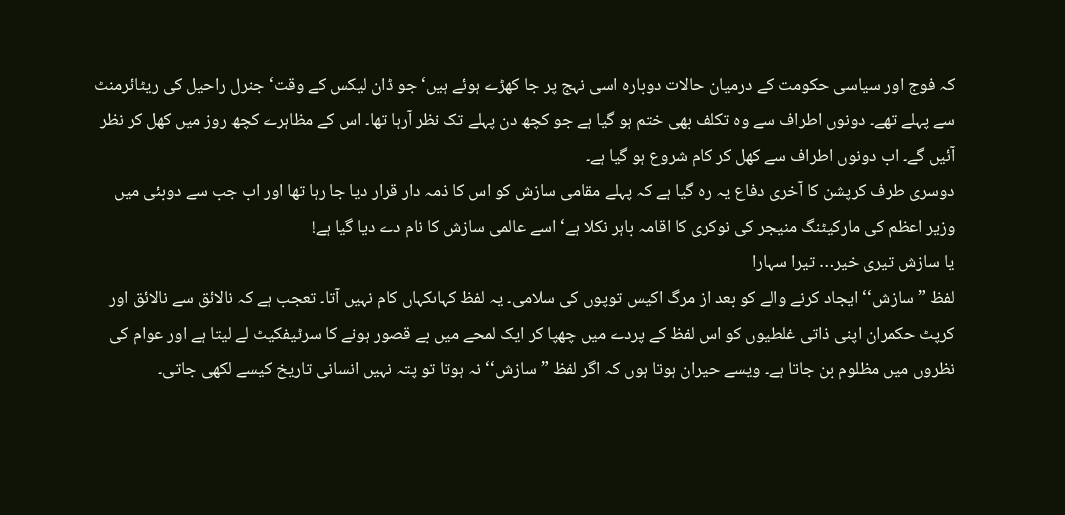کہ فوج اور سیاسی حکومت کے درمیان حالات دوبارہ اسی نہج پر جا کھڑے ہوئے ہیں‘ جو ڈان لیکس کے وقت‘ جنرل راحیل کی ریٹائرمنٹ سے پہلے تھے۔ دونوں اطراف سے وہ تکلف بھی ختم ہو گیا ہے جو کچھ دن پہلے تک نظر آرہا تھا۔ اس کے مظاہرے کچھ روز میں کھل کر نظر آئیں گے۔ اب دونوں اطراف سے کھل کر کام شروع ہو گیا ہے۔
دوسری طرف کرپشن کا آخری دفاع یہ رہ گیا ہے کہ پہلے مقامی سازش کو اس کا ذمہ دار قرار دیا جا رہا تھا اور اب جب سے دوبئی میں وزیر اعظم کی مارکیٹنگ منیجر کی نوکری کا اقامہ باہر نکلا ہے‘ اسے عالمی سازش کا نام دے دیا گیا ہے!
یا سازش تیری خیر… تیرا سہارا
لفظ ”سازش‘‘ ایجاد کرنے والے کو بعد از مرگ اکیس توپوں کی سلامی۔ یہ لفظ کہاںکہاں کام نہیں آتا۔ تعجب ہے کہ نالائق سے نالائق اور کرپٹ حکمران اپنی ذاتی غلطیوں کو اس لفظ کے پردے میں چھپا کر ایک لمحے میں بے قصور ہونے کا سرٹیفکیٹ لے لیتا ہے اور عوام کی نظروں میں مظلوم بن جاتا ہے۔ ویسے حیران ہوتا ہوں کہ اگر لفظ ”سازش‘‘ نہ ہوتا تو پتہ نہیں انسانی تاریخ کیسے لکھی جاتی۔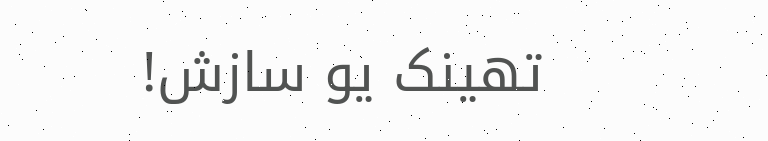تھینک یو سازش!